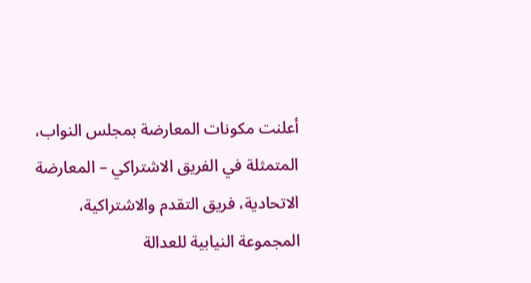أعلنت مكونات المعارضة بمجلس النواب، المتمثلة في الفريق الاشتراكي – المعارضة الاتحادية، فريق التقدم والاشتراكية، المجموعة النيابية للعدالة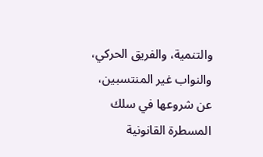والتنمية، والفريق الحركي، والنواب غير المنتسبين، عن شروعها في سلك المسطرة القانونية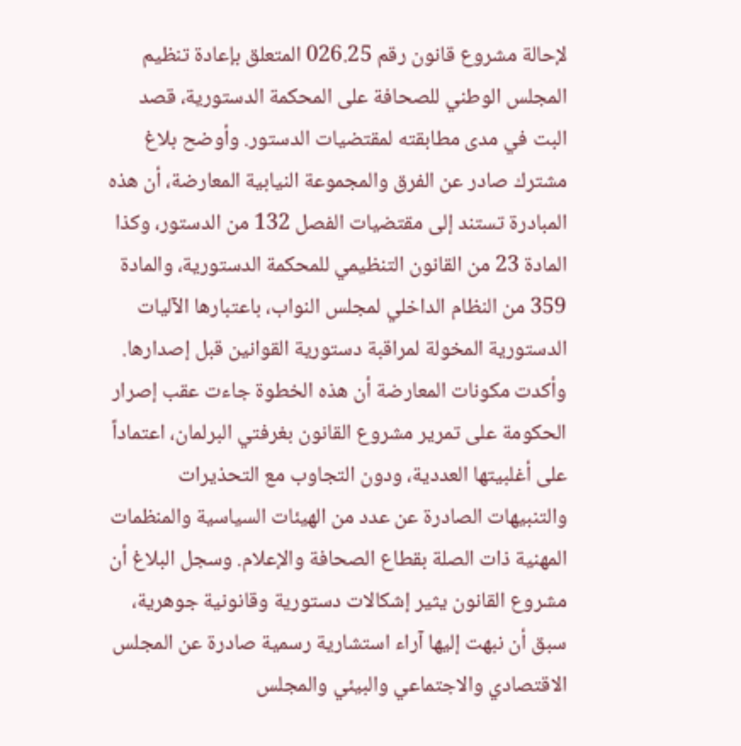لإحالة مشروع قانون رقم 026.25 المتعلق بإعادة تنظيم المجلس الوطني للصحافة على المحكمة الدستورية، قصد البت في مدى مطابقته لمقتضيات الدستور. وأوضح بلاغ مشترك صادر عن الفرق والمجموعة النيابية المعارضة، أن هذه المبادرة تستند إلى مقتضيات الفصل 132 من الدستور، وكذا المادة 23 من القانون التنظيمي للمحكمة الدستورية، والمادة 359 من النظام الداخلي لمجلس النواب، باعتبارها الآليات الدستورية المخولة لمراقبة دستورية القوانين قبل إصدارها. وأكدت مكونات المعارضة أن هذه الخطوة جاءت عقب إصرار الحكومة على تمرير مشروع القانون بغرفتي البرلمان، اعتماداً على أغلبيتها العددية، ودون التجاوب مع التحذيرات والتنبيهات الصادرة عن عدد من الهيئات السياسية والمنظمات المهنية ذات الصلة بقطاع الصحافة والإعلام. وسجل البلاغ أن مشروع القانون يثير إشكالات دستورية وقانونية جوهرية، سبق أن نبهت إليها آراء استشارية رسمية صادرة عن المجلس الاقتصادي والاجتماعي والبيئي والمجلس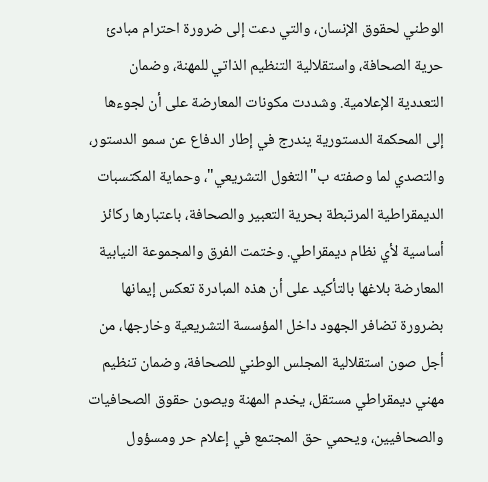الوطني لحقوق الإنسان، والتي دعت إلى ضرورة احترام مبادئ حرية الصحافة، واستقلالية التنظيم الذاتي للمهنة، وضمان التعددية الإعلامية. وشددت مكونات المعارضة على أن لجوءها إلى المحكمة الدستورية يندرج في إطار الدفاع عن سمو الدستور، والتصدي لما وصفته ب"التغول التشريعي"، وحماية المكتسبات الديمقراطية المرتبطة بحرية التعبير والصحافة، باعتبارها ركائز أساسية لأي نظام ديمقراطي. وختمت الفرق والمجموعة النيابية المعارضة بلاغها بالتأكيد على أن هذه المبادرة تعكس إيمانها بضرورة تضافر الجهود داخل المؤسسة التشريعية وخارجها، من أجل صون استقلالية المجلس الوطني للصحافة، وضمان تنظيم مهني ديمقراطي مستقل، يخدم المهنة ويصون حقوق الصحافيات والصحافيين، ويحمي حق المجتمع في إعلام حر ومسؤول